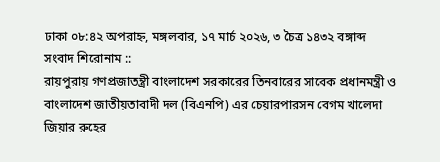ঢাকা ০৮:৪২ অপরাহ্ন, মঙ্গলবার, ১৭ মার্চ ২০২৬, ৩ চৈত্র ১৪৩২ বঙ্গাব্দ
সংবাদ শিরোনাম ::
রায়পুরায় গণপ্রজাতন্ত্রী বাংলাদেশ সরকারের তিনবারের সাবেক প্রধানমন্ত্রী ও বাংলাদেশ জাতীয়তাবাদী দল (বিএনপি) এর চেয়ারপারসন বেগম খালেদা জিয়ার রুহের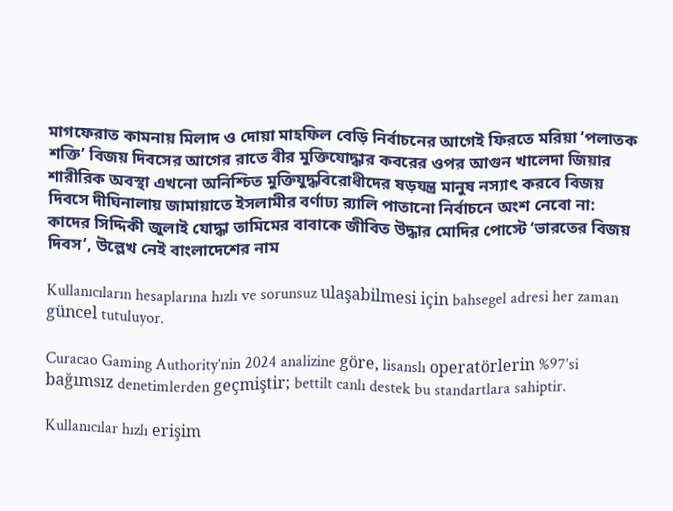মাগফেরাত কামনায় মিলাদ ও দোয়া মাহফিল বেড়ি নির্বাচনের আগেই ফিরতে মরিয়া ‘পলাতক শক্তি’ বিজয় দিবসের আগের রাতে বীর মুক্তিযোদ্ধার কবরের ওপর আগুন খালেদা জিয়ার শারীরিক অবস্থা এখনো অনিশ্চিত মুক্তিযুদ্ধবিরোধীদের ষড়যন্ত্র মানুষ নস্যাৎ করবে বিজয় দিবসে দীঘিনালায় জামায়াতে ইসলামীর বর্ণাঢ্য র‍্যালি পাতানো নির্বাচনে অংশ নেবো না: কাদের সিদ্দিকী জুলাই যোদ্ধা তামিমের বাবাকে জীবিত উদ্ধার মোদির পোস্টে ‘ভারতের বিজয় দিবস’, উল্লেখ নেই বাংলাদেশের নাম

Kullanıcıların hesaplarına hızlı ve sorunsuz ulaşabilmesi için bahsegel adresi her zaman güncel tutuluyor.

Curacao Gaming Authority’nin 2024 analizine göre, lisanslı operatörlerin %97’si bağımsız denetimlerden geçmiştir; bettilt canlı destek bu standartlara sahiptir.

Kullanıcılar hızlı erişim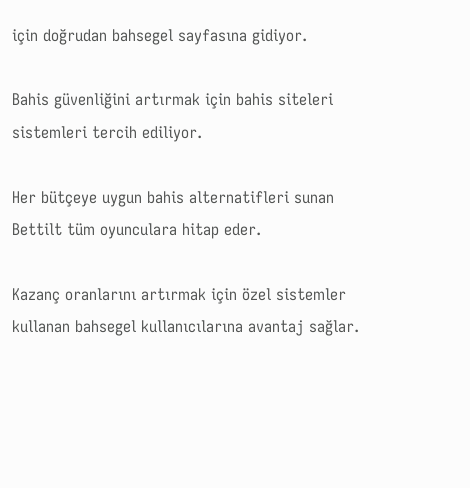için doğrudan bahsegel sayfasına gidiyor.

Bahis güvenliğini artırmak için bahis siteleri sistemleri tercih ediliyor.

Her bütçeye uygun bahis alternatifleri sunan Bettilt tüm oyunculara hitap eder.

Kazanç oranlarını artırmak için özel sistemler kullanan bahsegel kullanıcılarına avantaj sağlar.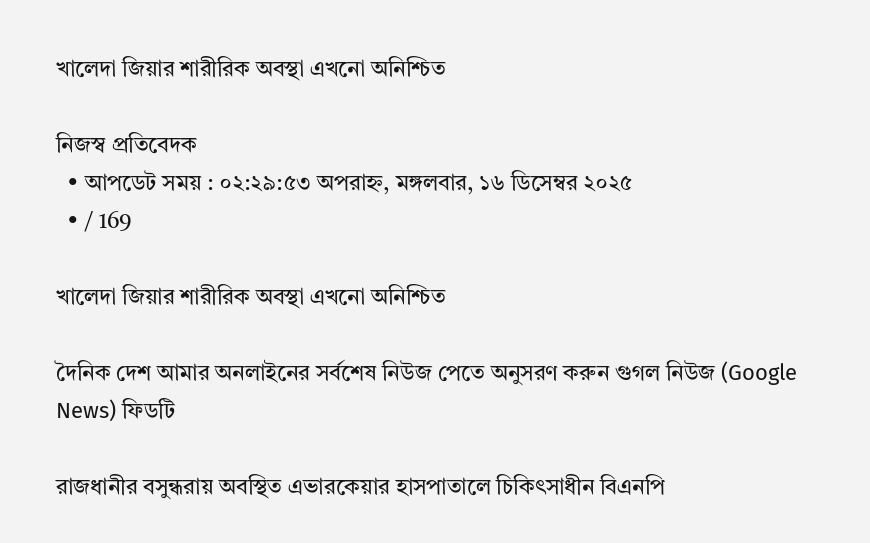খালেদা জিয়ার শারীরিক অবস্থা এখনো অনিশ্চিত

নিজস্ব প্রতিবেদক
  • আপডেট সময় : ০২:২৯:৫৩ অপরাহ্ন, মঙ্গলবার, ১৬ ডিসেম্বর ২০২৫
  • / 169

খালেদা জিয়ার শারীরিক অবস্থা এখনো অনিশ্চিত

দৈনিক দেশ আমার অনলাইনের সর্বশেষ নিউজ পেতে অনুসরণ করুন গুগল নিউজ (Google News) ফিডটি

রাজধানীর বসুন্ধরায় অবস্থিত এভারকেয়ার হাসপাতালে চিকিৎসাধীন বিএনপি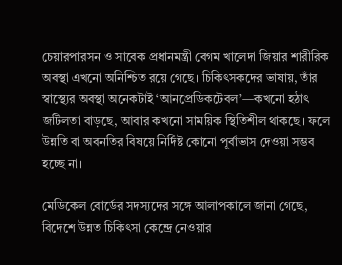চেয়ারপারসন ও সাবেক প্রধানমন্ত্রী বেগম খালেদা জিয়ার শারীরিক অবস্থা এখনো অনিশ্চিত রয়ে গেছে। চিকিৎসকদের ভাষায়, তাঁর স্বাস্থ্যের অবস্থা অনেকটাই ‘আনপ্রেডিকটেবল’—কখনো হঠাৎ জটিলতা বাড়ছে, আবার কখনো সাময়িক স্থিতিশীল থাকছে। ফলে উন্নতি বা অবনতির বিষয়ে নির্দিষ্ট কোনো পূর্বাভাস দেওয়া সম্ভব হচ্ছে না।

মেডিকেল বোর্ডের সদস্যদের সঙ্গে আলাপকালে জানা গেছে, বিদেশে উন্নত চিকিৎসা কেন্দ্রে নেওয়ার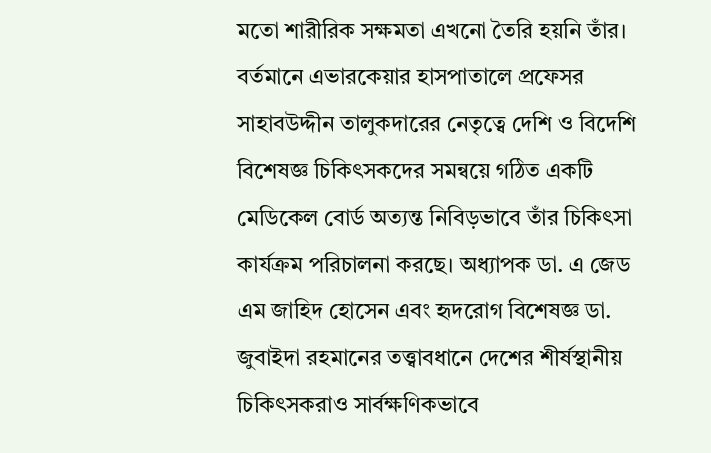মতো শারীরিক সক্ষমতা এখনো তৈরি হয়নি তাঁর। বর্তমানে এভারকেয়ার হাসপাতালে প্রফেসর সাহাবউদ্দীন তালুকদারের নেতৃত্বে দেশি ও বিদেশি বিশেষজ্ঞ চিকিৎসকদের সমন্বয়ে গঠিত একটি মেডিকেল বোর্ড অত্যন্ত নিবিড়ভাবে তাঁর চিকিৎসা কার্যক্রম পরিচালনা করছে। অধ্যাপক ডা. এ জেড এম জাহিদ হোসেন এবং হৃদরোগ বিশেষজ্ঞ ডা. জুবাইদা রহমানের তত্ত্বাবধানে দেশের শীর্ষস্থানীয় চিকিৎসকরাও সার্বক্ষণিকভাবে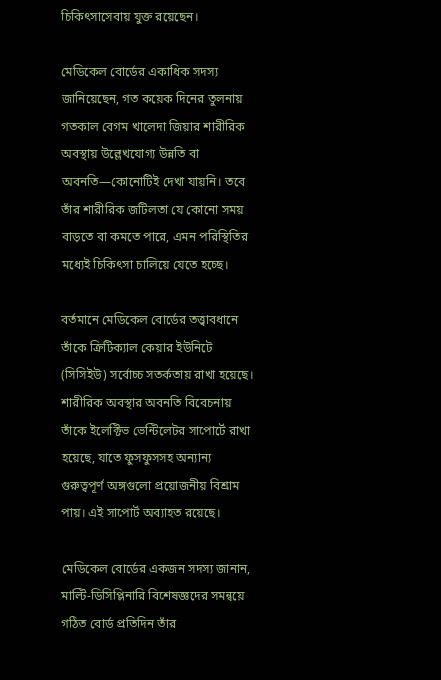চিকিৎসাসেবায় যুক্ত রয়েছেন।

মেডিকেল বোর্ডের একাধিক সদস্য জানিয়েছেন, গত কয়েক দিনের তুলনায় গতকাল বেগম খালেদা জিয়ার শারীরিক অবস্থায় উল্লেখযোগ্য উন্নতি বা অবনতি—কোনোটিই দেখা যায়নি। তবে তাঁর শারীরিক জটিলতা যে কোনো সময় বাড়তে বা কমতে পারে, এমন পরিস্থিতির মধ্যেই চিকিৎসা চালিয়ে যেতে হচ্ছে।

বর্তমানে মেডিকেল বোর্ডের তত্ত্বাবধানে তাঁকে ক্রিটিক্যাল কেয়ার ইউনিটে (সিসিইউ) সর্বোচ্চ সতর্কতায় রাখা হয়েছে। শারীরিক অবস্থার অবনতি বিবেচনায় তাঁকে ইলেক্টিভ ভেন্টিলেটর সাপোর্টে রাখা হয়েছে, যাতে ফুসফুসসহ অন্যান্য গুরুত্বপূর্ণ অঙ্গগুলো প্রয়োজনীয় বিশ্রাম পায়। এই সাপোর্ট অব্যাহত রয়েছে।

মেডিকেল বোর্ডের একজন সদস্য জানান, মাল্টি-ডিসিপ্লিনারি বিশেষজ্ঞদের সমন্বয়ে গঠিত বোর্ড প্রতিদিন তাঁর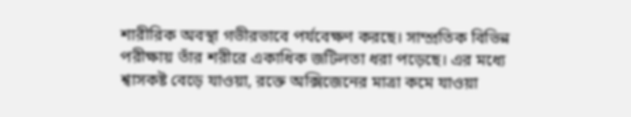শারীরিক অবস্থা গভীরভাবে পর্যবেক্ষণ করছে। সাম্প্রতিক বিভিন্ন পরীক্ষায় তাঁর শরীরে একাধিক জটিলতা ধরা পড়েছে। এর মধ্যে শ্বাসকষ্ট বেড়ে যাওয়া, রক্তে অক্সিজেনের মাত্রা কমে যাওয়া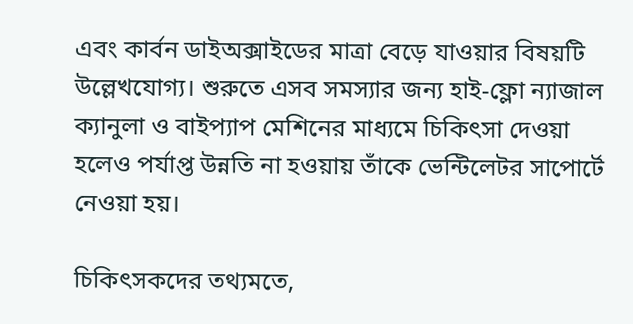এবং কার্বন ডাইঅক্সাইডের মাত্রা বেড়ে যাওয়ার বিষয়টি উল্লেখযোগ্য। শুরুতে এসব সমস্যার জন্য হাই-ফ্লো ন্যাজাল ক্যানুলা ও বাইপ্যাপ মেশিনের মাধ্যমে চিকিৎসা দেওয়া হলেও পর্যাপ্ত উন্নতি না হওয়ায় তাঁকে ভেন্টিলেটর সাপোর্টে নেওয়া হয়।

চিকিৎসকদের তথ্যমতে,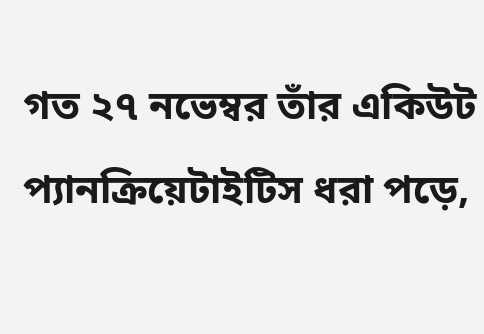গত ২৭ নভেম্বর তাঁর একিউট প্যানক্রিয়েটাইটিস ধরা পড়ে,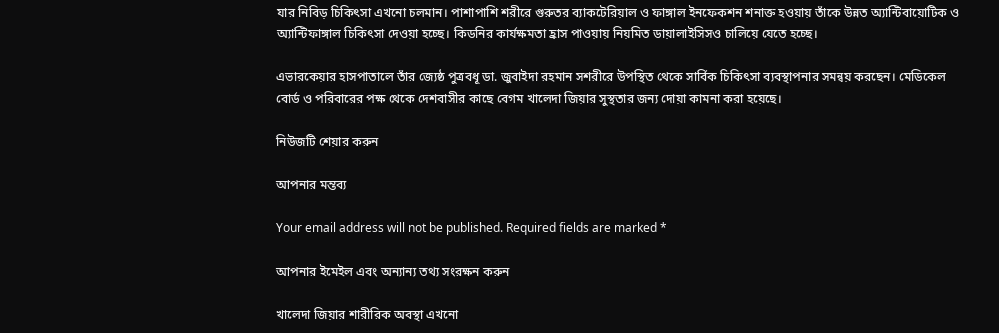যার নিবিড় চিকিৎসা এখনো চলমান। পাশাপাশি শরীরে গুরুতর ব্যাকটেরিয়াল ও ফাঙ্গাল ইনফেকশন শনাক্ত হওয়ায় তাঁকে উন্নত অ্যান্টিবায়োটিক ও অ্যান্টিফাঙ্গাল চিকিৎসা দেওয়া হচ্ছে। কিডনির কার্যক্ষমতা হ্রাস পাওয়ায় নিয়মিত ডায়ালাইসিসও চালিয়ে যেতে হচ্ছে।

এভারকেয়ার হাসপাতালে তাঁর জ্যেষ্ঠ পুত্রবধূ ডা. জুবাইদা রহমান সশরীরে উপস্থিত থেকে সার্বিক চিকিৎসা ব্যবস্থাপনার সমন্বয় করছেন। মেডিকেল বোর্ড ও পরিবারের পক্ষ থেকে দেশবাসীর কাছে বেগম খালেদা জিয়ার সুস্থতার জন্য দোয়া কামনা করা হয়েছে।

নিউজটি শেয়ার করুন

আপনার মন্তব্য

Your email address will not be published. Required fields are marked *

আপনার ইমেইল এবং অন্যান্য তথ্য সংরক্ষন করুন

খালেদা জিয়ার শারীরিক অবস্থা এখনো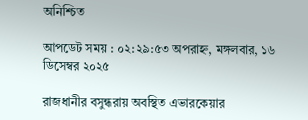অনিশ্চিত

আপডেট সময় : ০২:২৯:৫৩ অপরাহ্ন, মঙ্গলবার, ১৬ ডিসেম্বর ২০২৫

রাজধানীর বসুন্ধরায় অবস্থিত এভারকেয়ার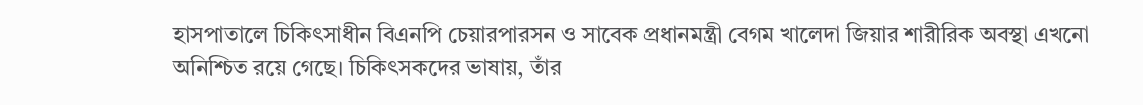হাসপাতালে চিকিৎসাধীন বিএনপি চেয়ারপারসন ও সাবেক প্রধানমন্ত্রী বেগম খালেদা জিয়ার শারীরিক অবস্থা এখনো অনিশ্চিত রয়ে গেছে। চিকিৎসকদের ভাষায়, তাঁর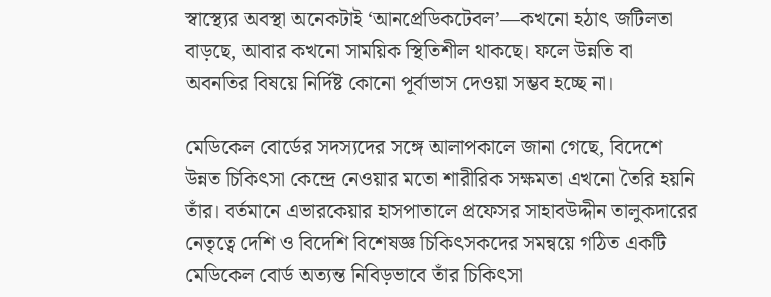স্বাস্থ্যের অবস্থা অনেকটাই ‘আনপ্রেডিকটেবল’—কখনো হঠাৎ জটিলতা বাড়ছে, আবার কখনো সাময়িক স্থিতিশীল থাকছে। ফলে উন্নতি বা অবনতির বিষয়ে নির্দিষ্ট কোনো পূর্বাভাস দেওয়া সম্ভব হচ্ছে না।

মেডিকেল বোর্ডের সদস্যদের সঙ্গে আলাপকালে জানা গেছে, বিদেশে উন্নত চিকিৎসা কেন্দ্রে নেওয়ার মতো শারীরিক সক্ষমতা এখনো তৈরি হয়নি তাঁর। বর্তমানে এভারকেয়ার হাসপাতালে প্রফেসর সাহাবউদ্দীন তালুকদারের নেতৃত্বে দেশি ও বিদেশি বিশেষজ্ঞ চিকিৎসকদের সমন্বয়ে গঠিত একটি মেডিকেল বোর্ড অত্যন্ত নিবিড়ভাবে তাঁর চিকিৎসা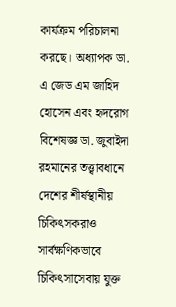কার্যক্রম পরিচালনা করছে। অধ্যাপক ডা. এ জেড এম জাহিদ হোসেন এবং হৃদরোগ বিশেষজ্ঞ ডা. জুবাইদা রহমানের তত্ত্বাবধানে দেশের শীর্ষস্থানীয় চিকিৎসকরাও সার্বক্ষণিকভাবে চিকিৎসাসেবায় যুক্ত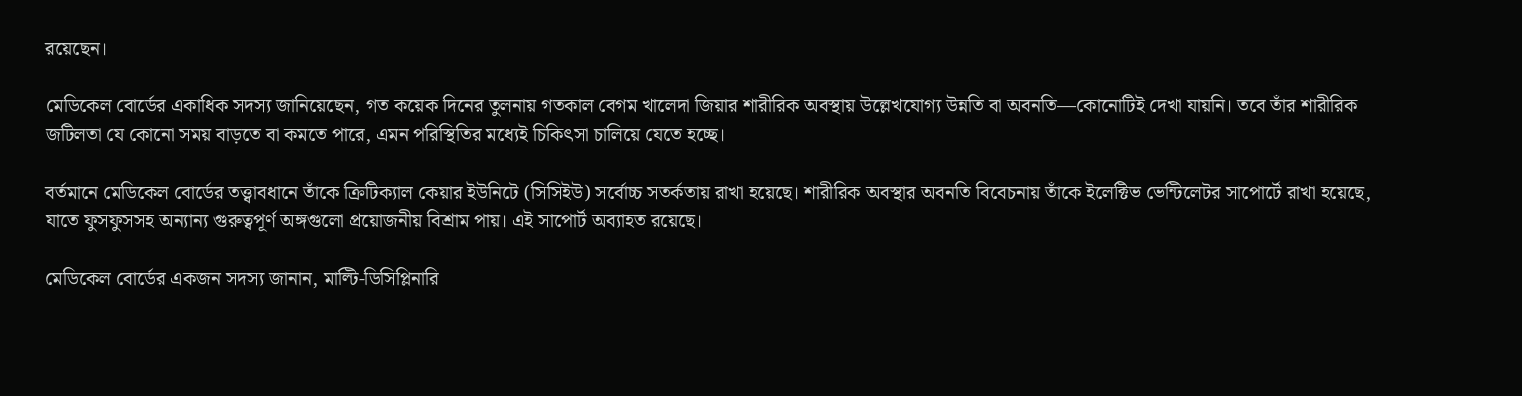রয়েছেন।

মেডিকেল বোর্ডের একাধিক সদস্য জানিয়েছেন, গত কয়েক দিনের তুলনায় গতকাল বেগম খালেদা জিয়ার শারীরিক অবস্থায় উল্লেখযোগ্য উন্নতি বা অবনতি—কোনোটিই দেখা যায়নি। তবে তাঁর শারীরিক জটিলতা যে কোনো সময় বাড়তে বা কমতে পারে, এমন পরিস্থিতির মধ্যেই চিকিৎসা চালিয়ে যেতে হচ্ছে।

বর্তমানে মেডিকেল বোর্ডের তত্ত্বাবধানে তাঁকে ক্রিটিক্যাল কেয়ার ইউনিটে (সিসিইউ) সর্বোচ্চ সতর্কতায় রাখা হয়েছে। শারীরিক অবস্থার অবনতি বিবেচনায় তাঁকে ইলেক্টিভ ভেন্টিলেটর সাপোর্টে রাখা হয়েছে, যাতে ফুসফুসসহ অন্যান্য গুরুত্বপূর্ণ অঙ্গগুলো প্রয়োজনীয় বিশ্রাম পায়। এই সাপোর্ট অব্যাহত রয়েছে।

মেডিকেল বোর্ডের একজন সদস্য জানান, মাল্টি-ডিসিপ্লিনারি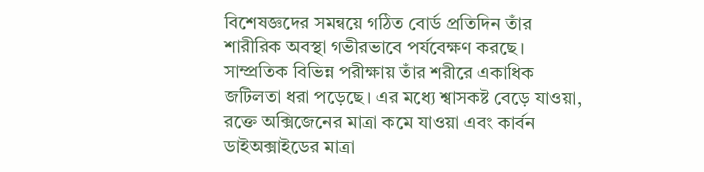বিশেষজ্ঞদের সমন্বয়ে গঠিত বোর্ড প্রতিদিন তাঁর শারীরিক অবস্থা গভীরভাবে পর্যবেক্ষণ করছে। সাম্প্রতিক বিভিন্ন পরীক্ষায় তাঁর শরীরে একাধিক জটিলতা ধরা পড়েছে। এর মধ্যে শ্বাসকষ্ট বেড়ে যাওয়া, রক্তে অক্সিজেনের মাত্রা কমে যাওয়া এবং কার্বন ডাইঅক্সাইডের মাত্রা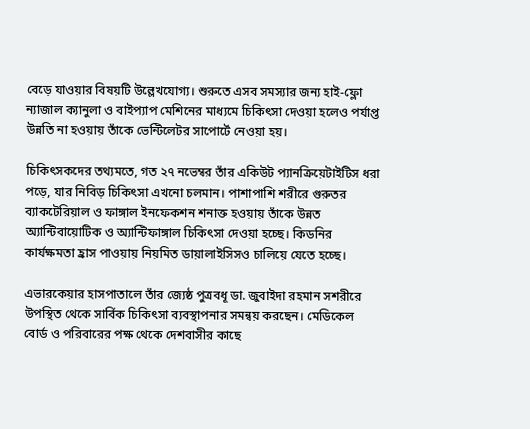বেড়ে যাওয়ার বিষয়টি উল্লেখযোগ্য। শুরুতে এসব সমস্যার জন্য হাই-ফ্লো ন্যাজাল ক্যানুলা ও বাইপ্যাপ মেশিনের মাধ্যমে চিকিৎসা দেওয়া হলেও পর্যাপ্ত উন্নতি না হওয়ায় তাঁকে ভেন্টিলেটর সাপোর্টে নেওয়া হয়।

চিকিৎসকদের তথ্যমতে, গত ২৭ নভেম্বর তাঁর একিউট প্যানক্রিয়েটাইটিস ধরা পড়ে, যার নিবিড় চিকিৎসা এখনো চলমান। পাশাপাশি শরীরে গুরুতর ব্যাকটেরিয়াল ও ফাঙ্গাল ইনফেকশন শনাক্ত হওয়ায় তাঁকে উন্নত অ্যান্টিবায়োটিক ও অ্যান্টিফাঙ্গাল চিকিৎসা দেওয়া হচ্ছে। কিডনির কার্যক্ষমতা হ্রাস পাওয়ায় নিয়মিত ডায়ালাইসিসও চালিয়ে যেতে হচ্ছে।

এভারকেয়ার হাসপাতালে তাঁর জ্যেষ্ঠ পুত্রবধূ ডা. জুবাইদা রহমান সশরীরে উপস্থিত থেকে সার্বিক চিকিৎসা ব্যবস্থাপনার সমন্বয় করছেন। মেডিকেল বোর্ড ও পরিবারের পক্ষ থেকে দেশবাসীর কাছে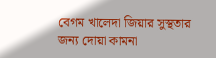বেগম খালেদা জিয়ার সুস্থতার জন্য দোয়া কামনা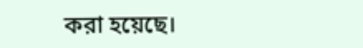করা হয়েছে।